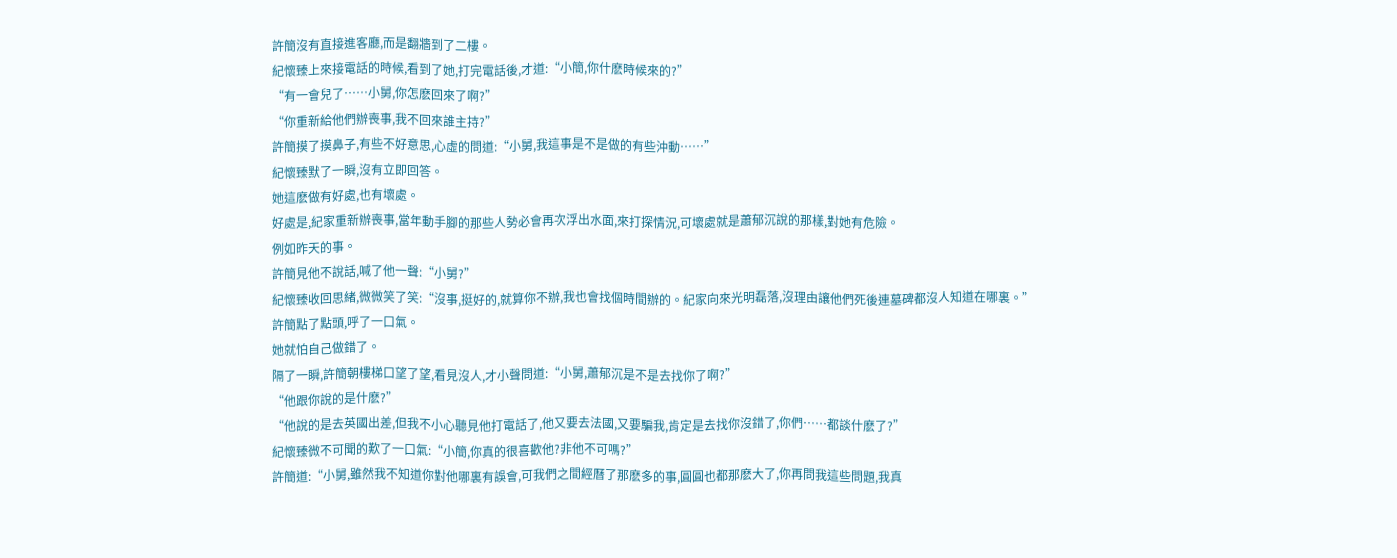許簡沒有直接進客廳,而是翻牆到了二樓。
紀懷臻上來接電話的時候,看到了她,打完電話後,才道:“小簡,你什麽時候來的?”
“有一會兒了……小舅,你怎麽回來了啊?”
“你重新給他們辦喪事,我不回來誰主持?”
許簡摸了摸鼻子,有些不好意思,心虛的問道:“小舅,我這事是不是做的有些沖動……”
紀懷臻默了一瞬,沒有立即回答。
她這麽做有好處,也有壞處。
好處是,紀家重新辦喪事,當年動手腳的那些人勢必會再次浮出水面,來打探情況,可壞處就是蕭郁沉說的那樣,對她有危險。
例如昨天的事。
許簡見他不說話,喊了他一聲:“小舅?”
紀懷臻收回思緒,微微笑了笑:“沒事,挺好的,就算你不辦,我也會找個時間辦的。紀家向來光明磊落,沒理由讓他們死後連墓碑都沒人知道在哪裏。”
許簡點了點頭,呼了一口氣。
她就怕自己做錯了。
隔了一瞬,許簡朝樓梯口望了望,看見沒人,才小聲問道:“小舅,蕭郁沉是不是去找你了啊?”
“他跟你說的是什麽?”
“他說的是去英國出差,但我不小心聽見他打電話了,他又要去法國,又要騙我,肯定是去找你沒錯了,你們……都談什麽了?”
紀懷臻微不可聞的歎了一口氣:“小簡,你真的很喜歡他?非他不可嗎?”
許簡道:“小舅,雖然我不知道你對他哪裏有誤會,可我們之間經曆了那麽多的事,圓圓也都那麽大了,你再問我這些問題,我真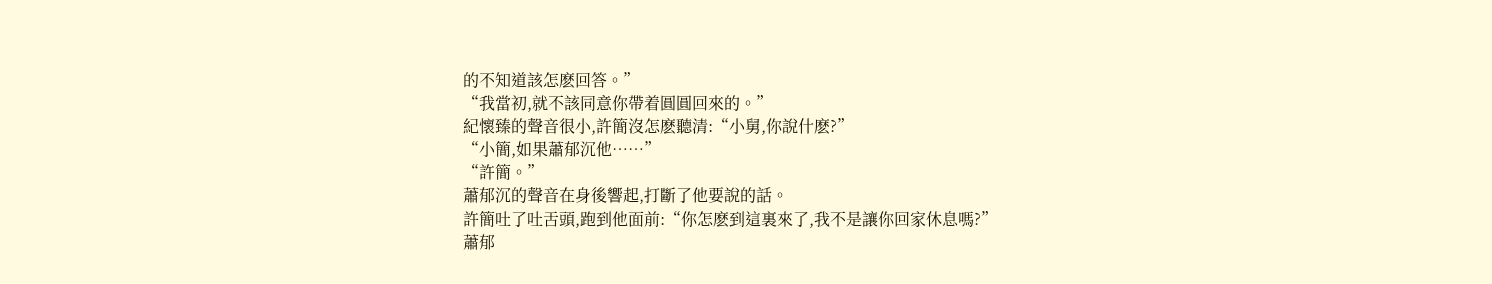的不知道該怎麽回答。”
“我當初,就不該同意你帶着圓圓回來的。”
紀懷臻的聲音很小,許簡沒怎麽聽清:“小舅,你說什麽?”
“小簡,如果蕭郁沉他……”
“許簡。”
蕭郁沉的聲音在身後響起,打斷了他要說的話。
許簡吐了吐舌頭,跑到他面前:“你怎麽到這裏來了,我不是讓你回家休息嗎?”
蕭郁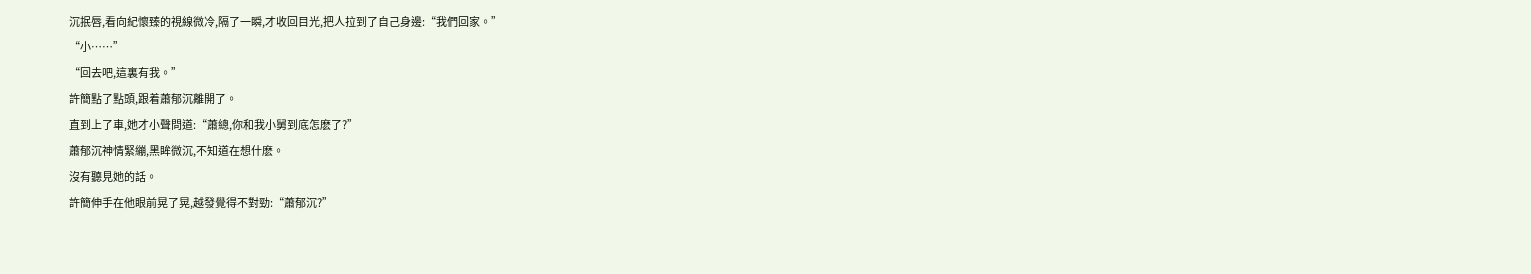沉抿唇,看向紀懷臻的視線微冷,隔了一瞬,才收回目光,把人拉到了自己身邊:“我們回家。”
“小……”
“回去吧,這裏有我。”
許簡點了點頭,跟着蕭郁沉離開了。
直到上了車,她才小聲問道:“蕭總,你和我小舅到底怎麽了?”
蕭郁沉神情緊繃,黑眸微沉,不知道在想什麽。
沒有聽見她的話。
許簡伸手在他眼前晃了晃,越發覺得不對勁:“蕭郁沉?”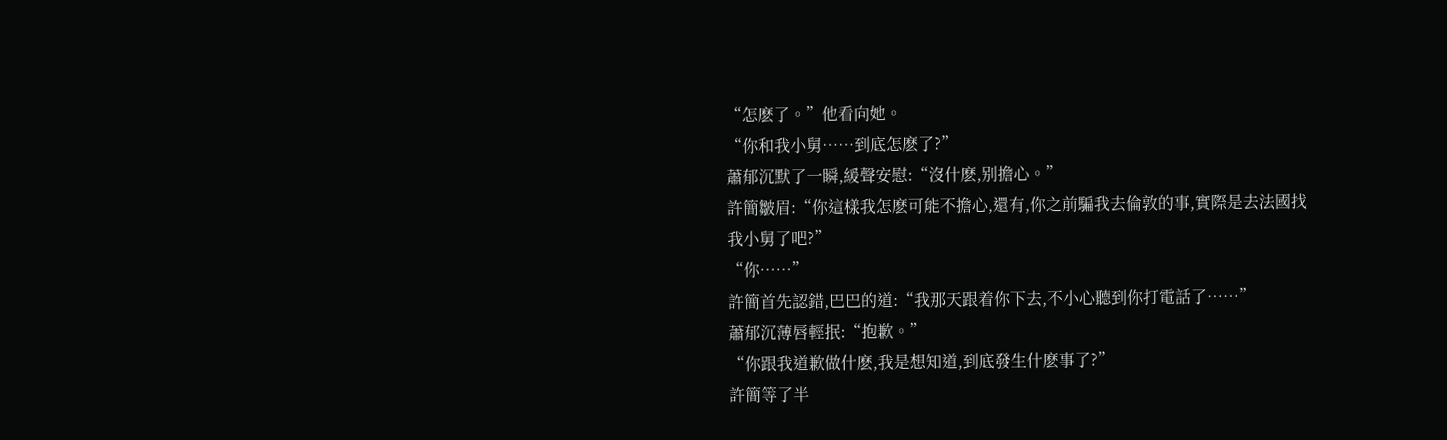“怎麽了。”他看向她。
“你和我小舅……到底怎麽了?”
蕭郁沉默了一瞬,緩聲安慰:“沒什麽,别擔心。”
許簡皺眉:“你這樣我怎麽可能不擔心,還有,你之前騙我去倫敦的事,實際是去法國找我小舅了吧?”
“你……”
許簡首先認錯,巴巴的道:“我那天跟着你下去,不小心聽到你打電話了……”
蕭郁沉薄唇輕抿:“抱歉。”
“你跟我道歉做什麽,我是想知道,到底發生什麽事了?”
許簡等了半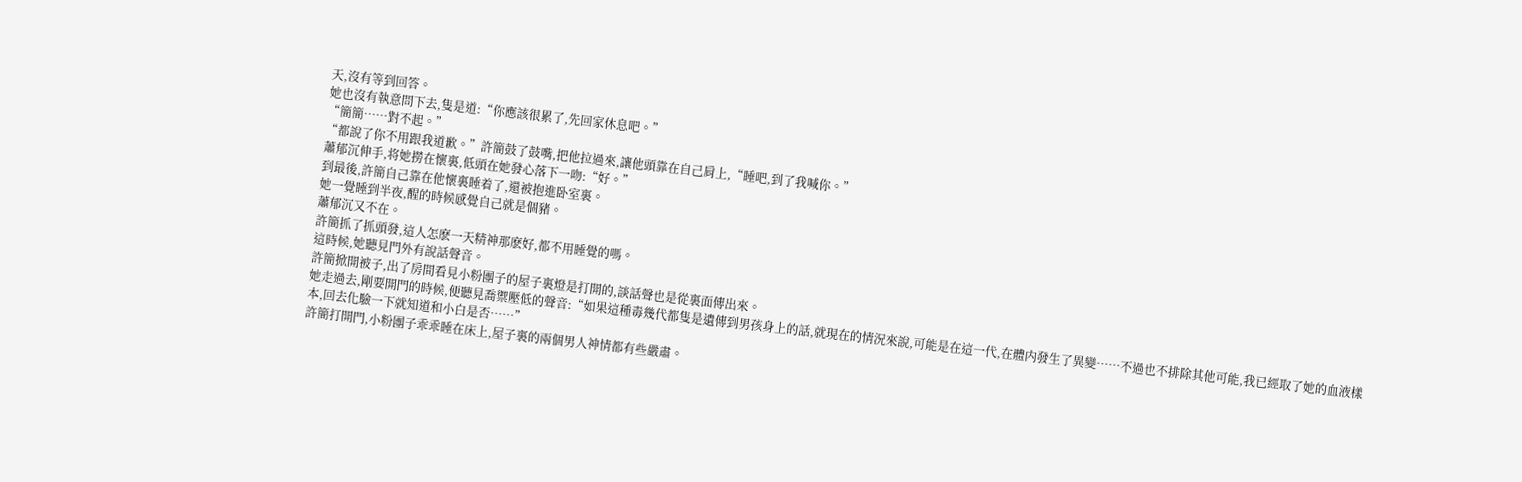天,沒有等到回答。
她也沒有執意問下去,隻是道:“你應該很累了,先回家休息吧。”
“簡簡……對不起。”
“都說了你不用跟我道歉。”許簡鼓了鼓嘴,把他拉過來,讓他頭靠在自己肩上,“睡吧,到了我喊你。”
蕭郁沉伸手,将她撈在懷裏,低頭在她發心落下一吻:“好。”
到最後,許簡自己靠在他懷裏睡着了,還被抱進卧室裏。
她一覺睡到半夜,醒的時候感覺自己就是個豬。
蕭郁沉又不在。
許簡抓了抓頭發,這人怎麽一天精神那麽好,都不用睡覺的嗎。
這時候,她聽見門外有說話聲音。
許簡掀開被子,出了房間看見小粉團子的屋子裏燈是打開的,談話聲也是從裏面傳出來。
她走過去,剛要開門的時候,便聽見喬禦壓低的聲音:“如果這種毒幾代都隻是遺傳到男孩身上的話,就現在的情況來說,可能是在這一代,在體内發生了異變……不過也不排除其他可能,我已經取了她的血液樣本,回去化驗一下就知道和小白是否……”
許簡打開門,小粉團子乖乖睡在床上,屋子裏的兩個男人神情都有些嚴肅。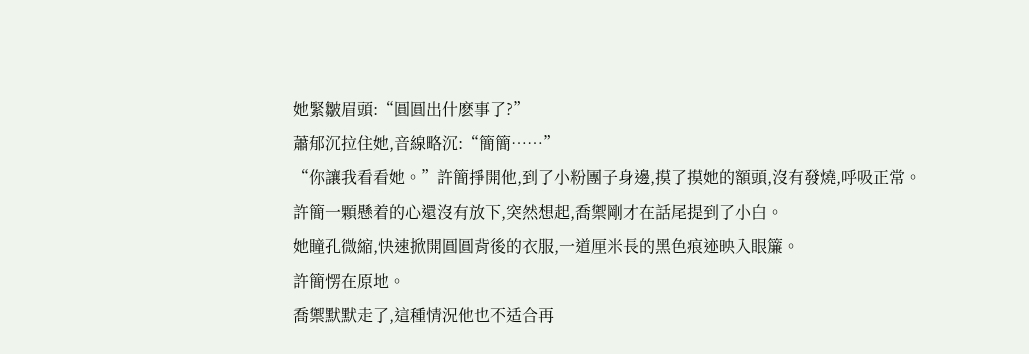她緊皺眉頭:“圓圓出什麽事了?”
蕭郁沉拉住她,音線略沉:“簡簡……”
“你讓我看看她。”許簡掙開他,到了小粉團子身邊,摸了摸她的額頭,沒有發燒,呼吸正常。
許簡一顆懸着的心還沒有放下,突然想起,喬禦剛才在話尾提到了小白。
她瞳孔微縮,快速掀開圓圓背後的衣服,一道厘米長的黑色痕迹映入眼簾。
許簡愣在原地。
喬禦默默走了,這種情況他也不适合再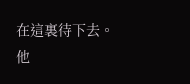在這裏待下去。
他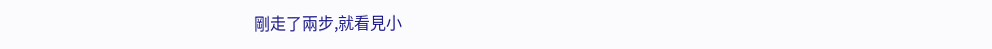剛走了兩步,就看見小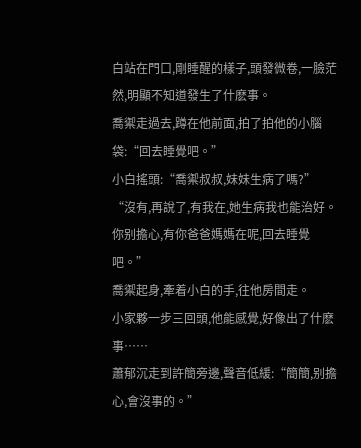白站在門口,剛睡醒的樣子,頭發微卷,一臉茫然,明顯不知道發生了什麽事。
喬禦走過去,蹲在他前面,拍了拍他的小腦袋:“回去睡覺吧。”
小白搖頭:“喬禦叔叔,妹妹生病了嗎?”
“沒有,再說了,有我在,她生病我也能治好。你别擔心,有你爸爸媽媽在呢,回去睡覺吧。”
喬禦起身,牽着小白的手,往他房間走。
小家夥一步三回頭,他能感覺,好像出了什麽事……
蕭郁沉走到許簡旁邊,聲音低緩:“簡簡,别擔心,會沒事的。”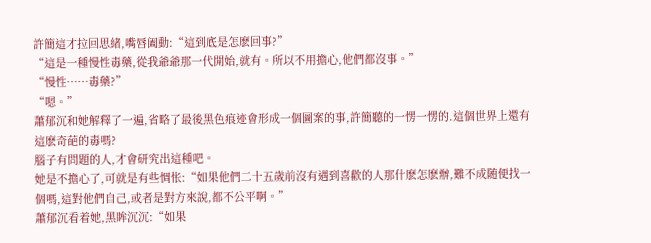許簡這才拉回思緒,嘴唇阖動:“這到底是怎麽回事?”
“這是一種慢性毒藥,從我爺爺那一代開始,就有。所以不用擔心,他們都沒事。”
“慢性……毒藥?”
“嗯。”
蕭郁沉和她解釋了一遍,省略了最後黑色痕迹會形成一個圖案的事,許簡聽的一愣一愣的.這個世界上還有這麽奇葩的毒嗎?
腦子有問題的人,才會研究出這種吧。
她是不擔心了,可就是有些惆怅:“如果他們二十五歲前沒有遇到喜歡的人那什麽怎麽辦,難不成随便找一個嗎,這對他們自己,或者是對方來說,都不公平啊。”
蕭郁沉看着她,黑眸沉沉:“如果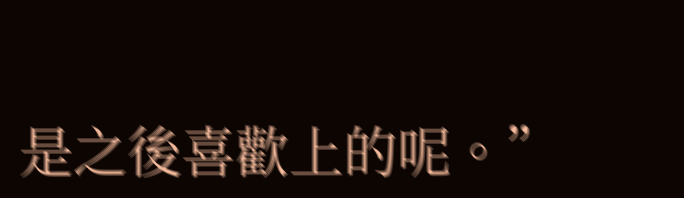是之後喜歡上的呢。”